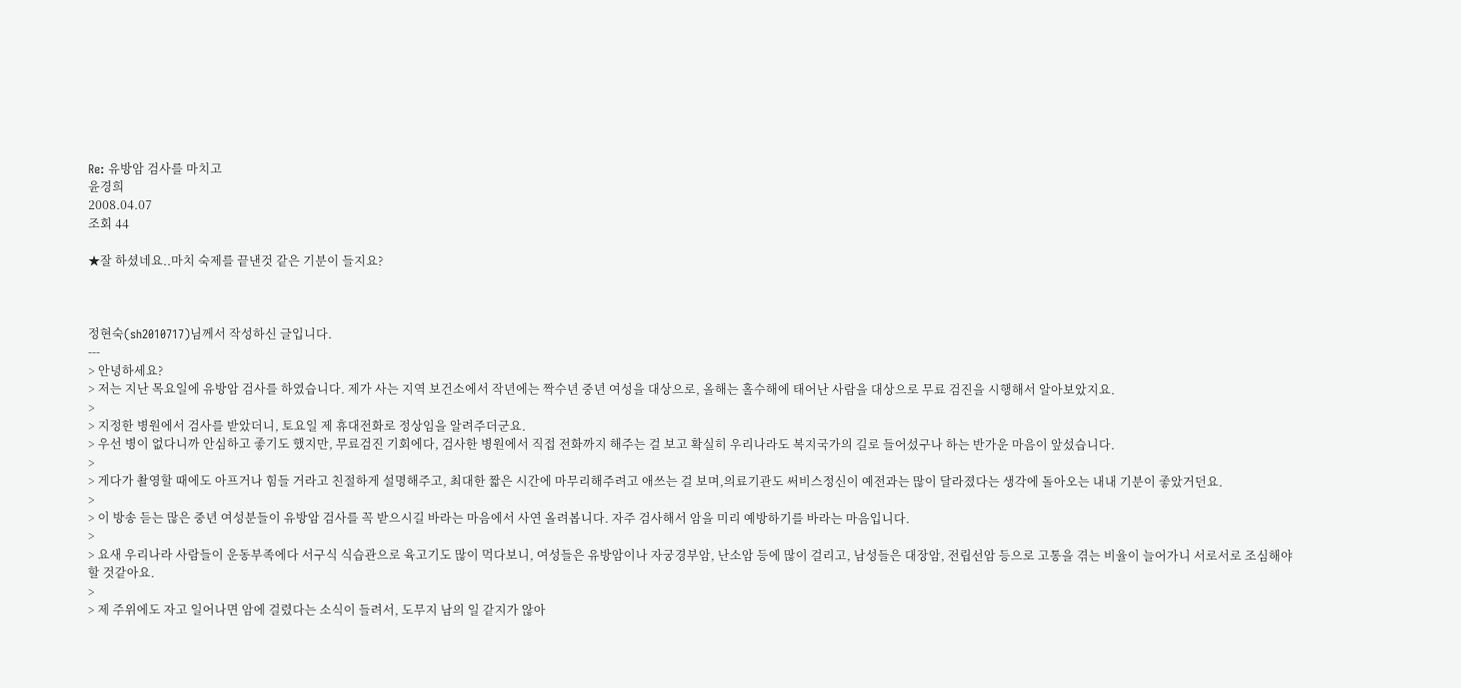Re: 유방암 검사를 마치고
윤경희
2008.04.07
조회 44

★잘 하셨네요..마치 숙제를 끝낸것 같은 기분이 들지요?



정현숙(sh2010717)님께서 작성하신 글입니다.
---
> 안녕하세요?
> 저는 지난 목요일에 유방암 검사를 하였습니다. 제가 사는 지역 보건소에서 작년에는 짝수년 중년 여성을 대상으로, 올해는 홀수해에 태어난 사람을 대상으로 무료 검진을 시행해서 알아보았지요.
>
> 지정한 병원에서 검사를 받았더니, 토요일 제 휴대전화로 정상임을 알려주더군요.
> 우선 병이 없다니까 안심하고 좋기도 했지만, 무료검진 기회에다, 검사한 병원에서 직접 전화까지 해주는 걸 보고 확실히 우리나라도 복지국가의 길로 들어섰구나 하는 반가운 마음이 앞섰습니다.
>
> 게다가 촬영할 때에도 아프거나 힘들 거라고 친절하게 설명해주고, 최대한 짧은 시간에 마무리해주려고 애쓰는 걸 보며,의료기관도 써비스정신이 예전과는 많이 달라졌다는 생각에 돌아오는 내내 기분이 좋았거던요.
>
> 이 방송 듣는 많은 중년 여성분들이 유방암 검사를 꼭 받으시길 바라는 마음에서 사연 올려봅니다. 자주 검사해서 암을 미리 예방하기를 바라는 마음입니다.
>
> 요새 우리나라 사람들이 운동부족에다 서구식 식습관으로 육고기도 많이 먹다보니, 여성들은 유방암이나 자궁경부암, 난소암 등에 많이 걸리고, 남성들은 대장암, 전립선암 등으로 고통을 겪는 비율이 늘어가니 서로서로 조심해야 할 것같아요.
>
> 제 주위에도 자고 일어나면 암에 걸렸다는 소식이 들려서, 도무지 남의 일 같지가 않아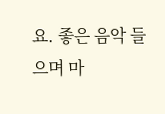요. 좋은 음악 들으며 마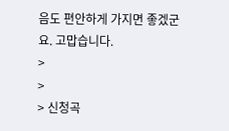음도 편안하게 가지면 좋겠군요. 고맙습니다.
>
>
> 신청곡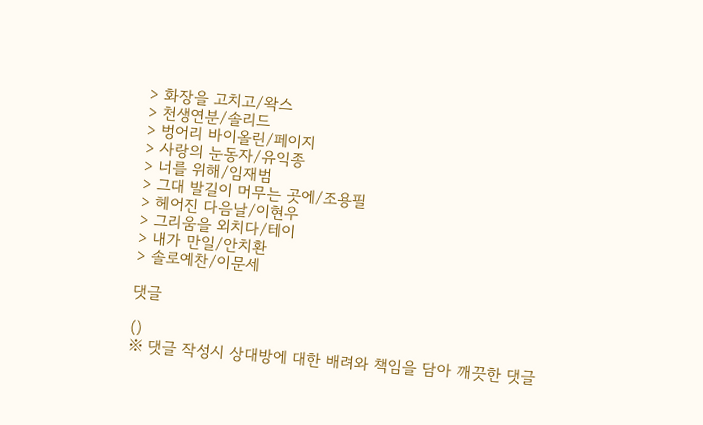> 화장을 고치고/왁스
> 천생연분/솔리드
> 벙어리 바이올린/페이지
> 사랑의 눈동자/유익종
> 너를 위해/임재범
> 그대 발길이 머무는 곳에/조용필
> 헤어진 다음날/이현우
> 그리움을 외치다/테이
> 내가 만일/안치환
> 솔로예찬/이문세

댓글

()
※ 댓글 작성시 상대방에 대한 배려와 책임을 담아 깨끗한 댓글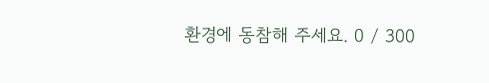환경에 동참해 주세요. 0 / 300